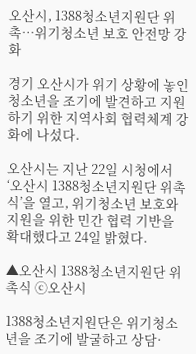오산시, 1388청소년지원단 위촉…위기청소년 보호 안전망 강화

경기 오산시가 위기 상황에 놓인 청소년을 조기에 발견하고 지원하기 위한 지역사회 협력체계 강화에 나섰다.

오산시는 지난 22일 시청에서 ‘오산시 1388청소년지원단 위촉식’을 열고, 위기청소년 보호와 지원을 위한 민간 협력 기반을 확대했다고 24일 밝혔다.

▲오산시 1388청소년지원단 위촉식 ⓒ오산시

1388청소년지원단은 위기청소년을 조기에 발굴하고 상담·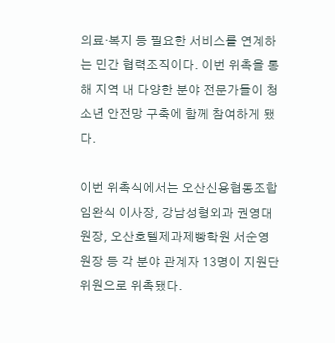의료·복지 등 필요한 서비스를 연계하는 민간 협력조직이다. 이번 위촉을 통해 지역 내 다양한 분야 전문가들이 청소년 안전망 구축에 함께 참여하게 됐다.

이번 위촉식에서는 오산신용협동조합 임완식 이사장, 강남성형외과 권영대 원장, 오산호텔제과제빵학원 서순영 원장 등 각 분야 관계자 13명이 지원단 위원으로 위촉됐다.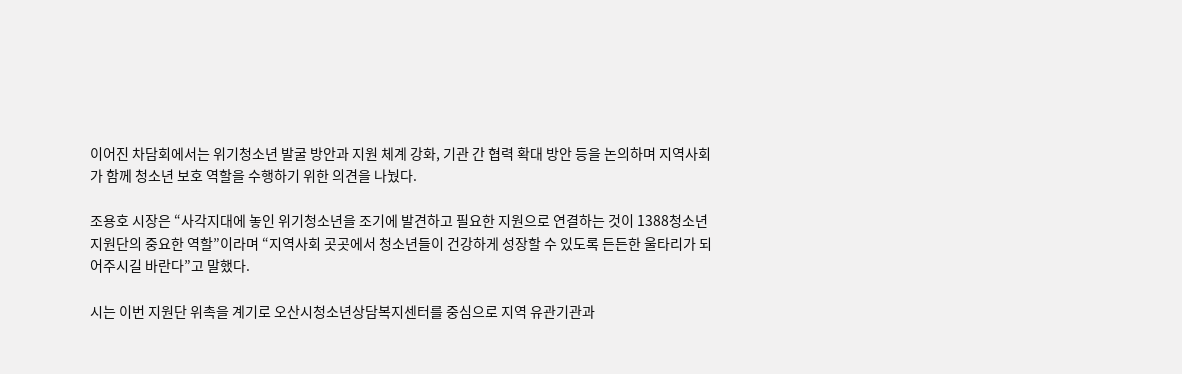이어진 차담회에서는 위기청소년 발굴 방안과 지원 체계 강화, 기관 간 협력 확대 방안 등을 논의하며 지역사회가 함께 청소년 보호 역할을 수행하기 위한 의견을 나눴다.

조용호 시장은 “사각지대에 놓인 위기청소년을 조기에 발견하고 필요한 지원으로 연결하는 것이 1388청소년지원단의 중요한 역할”이라며 “지역사회 곳곳에서 청소년들이 건강하게 성장할 수 있도록 든든한 울타리가 되어주시길 바란다”고 말했다.

시는 이번 지원단 위촉을 계기로 오산시청소년상담복지센터를 중심으로 지역 유관기관과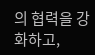의 협력을 강화하고,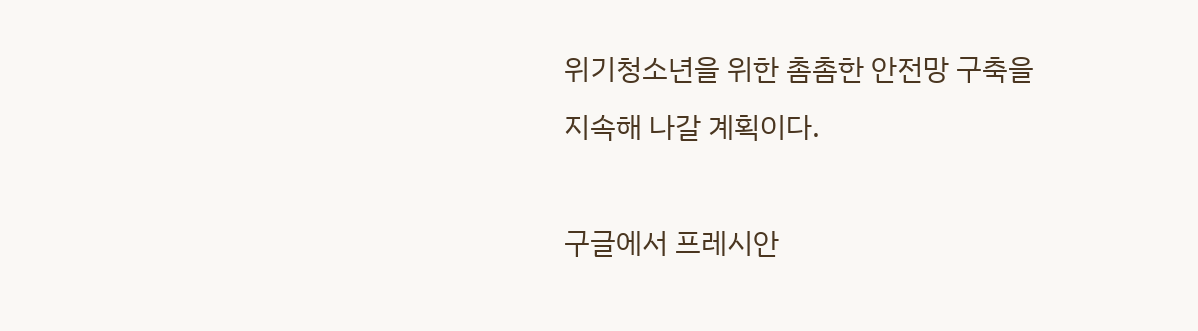위기청소년을 위한 촘촘한 안전망 구축을 지속해 나갈 계획이다.

구글에서 프레시안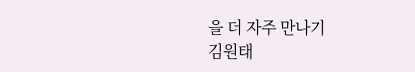을 더 자주 만나기
김원태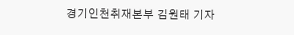경기인천취재본부 김원태 기자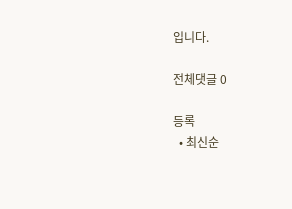입니다.

전체댓글 0

등록
  • 최신순